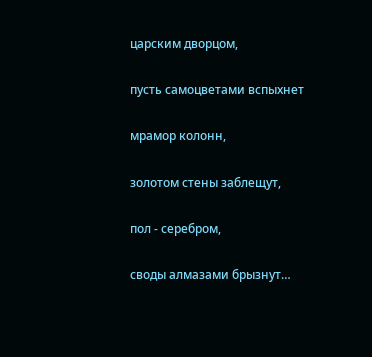царским дворцом,

пусть самоцветами вспыхнет

мрамор колонн,

золотом стены заблещут,

пол - серебром,

своды алмазами брызнут…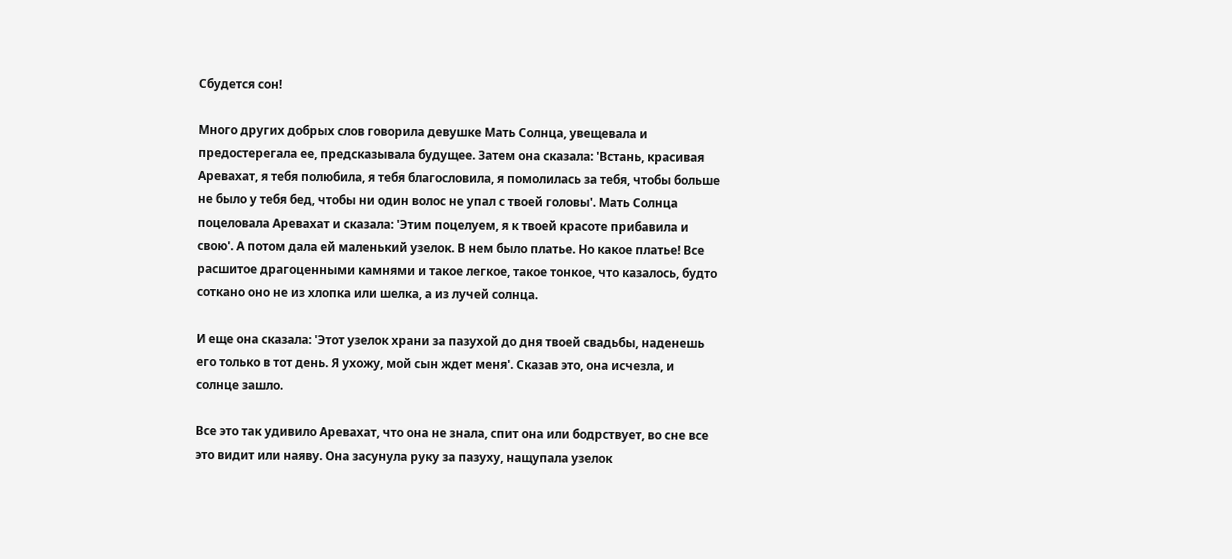Сбудется сон!

Много других добрых слов говорила девушке Мaть Солнца, увещевала и предостерегала ее, предсказывала будущее. Затем она сказала: 'Встань, красивая Аревахат, я тебя полюбила, я тебя благословила, я помолилась за тебя, чтобы больше не было у тебя бед, чтобы ни один волос не упал с твоей головы'. Мать Солнца поцеловала Аревахат и сказала: 'Этим поцелуем, я к твоей красоте прибавила и свою'. А потом дала ей маленький узелок. В нем было платье. Но какое платье! Все расшитое драгоценными камнями и такое легкое, такое тонкое, что казалось, будто соткано оно не из хлопка или шелка, а из лучей солнца.

И еще она сказала: 'Этот узелок храни за пазухой до дня твоей свадьбы, наденешь его только в тот день. Я ухожу, мой сын ждет меня'. Сказав это, она исчезла, и солнце зашло.

Все это так удивило Аревахат, что она не знала, спит она или бодрствует, во сне все это видит или наяву. Она засунула руку за пазуху, нащупала узелок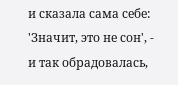и сказала сама себе: 'Значит, это не сон', - и так обрадовалась,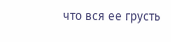что вся ее грусть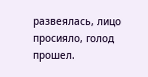развеялась, лицо просияло, голод прошел.